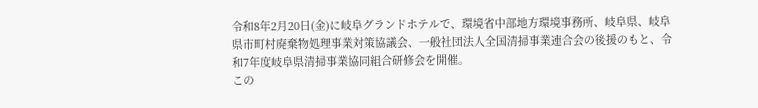令和8年2月20日(金)に岐阜グランドホテルで、環境省中部地方環境事務所、岐阜県、岐阜県市町村廃棄物処理事業対策協議会、一般社団法人全国清掃事業連合会の後援のもと、令和7年度岐阜県清掃事業協同組合研修会を開催。
この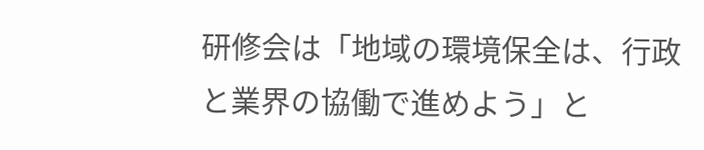研修会は「地域の環境保全は、行政と業界の協働で進めよう」と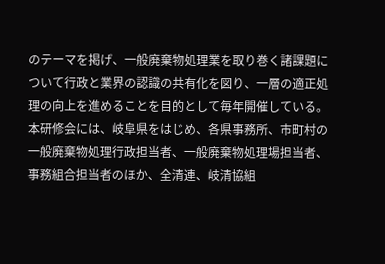のテーマを掲げ、一般廃棄物処理業を取り巻く諸課題について行政と業界の認識の共有化を図り、一層の適正処理の向上を進めることを目的として毎年開催している。
本研修会には、岐阜県をはじめ、各県事務所、市町村の一般廃棄物処理行政担当者、一般廃棄物処理場担当者、事務組合担当者のほか、全清連、岐清協組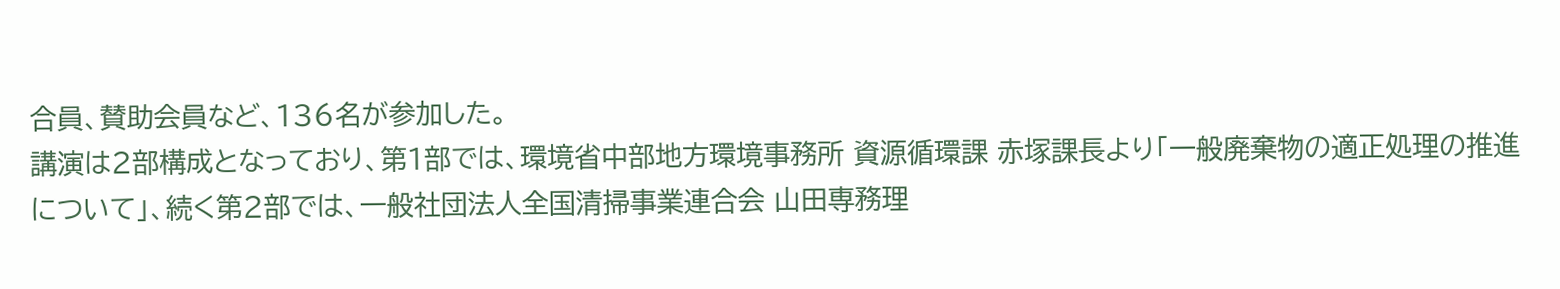合員、賛助会員など、136名が参加した。
講演は2部構成となっており、第1部では、環境省中部地方環境事務所 資源循環課 赤塚課長より「一般廃棄物の適正処理の推進について」、続く第2部では、一般社団法人全国清掃事業連合会 山田専務理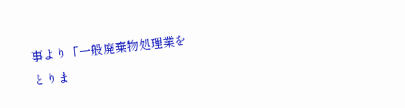事より「一般廃棄物処理業をとりま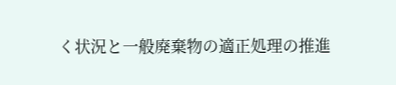く状況と一般廃棄物の適正処理の推進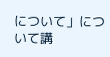について」について講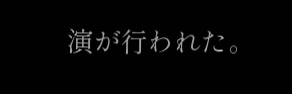演が行われた。